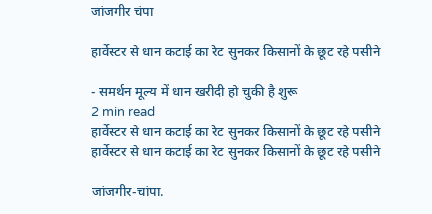जांजगीर चंपा

हार्वेस्टर से धान कटाई का रेट सुनकर किसानों के छूट रहे पसीने

- समर्थन मूल्य में धान खरीदी हो चुकी है शुरू
2 min read
हार्वेस्टर से धान कटाई का रेट सुनकर किसानों के छूट रहे पसीने
हार्वेस्टर से धान कटाई का रेट सुनकर किसानों के छूट रहे पसीने

जांजगीर-चांपा.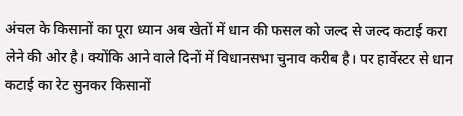अंचल के किसानों का पूरा ध्यान अब खेतों में धान की फसल को जल्द से जल्द कटाई करा लेने की ओर है। क्योंकि आने वाले दिनों में विधानसभा चुनाव करीब है। पर हार्वेस्टर से धान कटाई का रेट सुनकर किसानों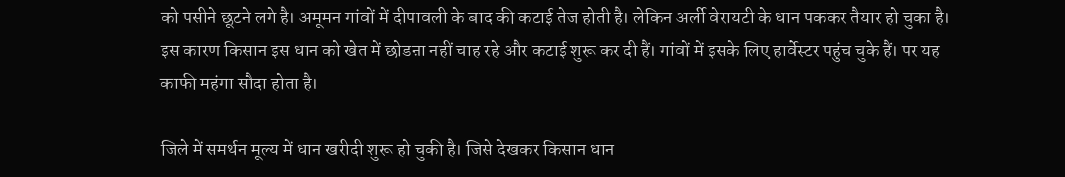को पसीने छूटने लगे है। अमूमन गांवों में दीपावली के बाद की कटाई तेज होती है। लेकिन अर्ली वेरायटी के धान पककर तैयार हो चुका है। इस कारण किसान इस धान को खेत में छोडऩा नहीं चाह रहे और कटाई शुरू कर दी हैं। गांवों में इसके लिए हार्वेस्टर पहुंच चुके हैं। पर यह काफी महंगा सौदा होता है।

जिले में समर्थन मूल्य में धान खरीदी शुरू हो चुकी है। जिसे देखकर किसान धान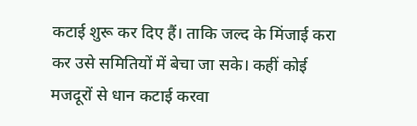कटाई शुरू कर दिए हैं। ताकि जल्द के मिंजाई करा कर उसे समितियों में बेचा जा सके। कहीं कोई मजदूरों से धान कटाई करवा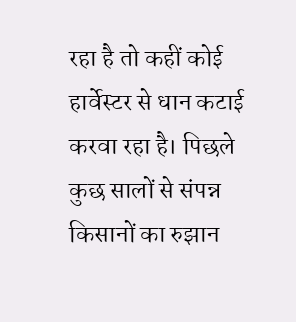रहा है तो कहीं कोई हार्वेस्टर से धान कटाई करवा रहा है। पिछले कुछ सालों से संपन्न किसानों का रुझान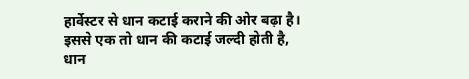हार्वेस्टर से धान कटाई कराने की ओर बढ़ा है। इससे एक तो धान की कटाई जल्दी होती है, धान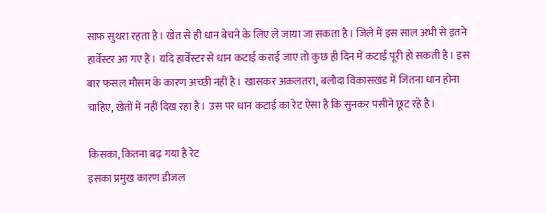साफ सुथरा रहता है। खेत से ही धान बेचने के लिए ले जाया जा सकता है। जिले में इस साल अभी से इतने हार्वेस्टर आ गए हैं। यदि हार्वेस्टर से धान कटाई कराई जाए तो कुछ ही दिन में कटाई पूरी हो सकती है। इस बार फसल मौसम के कारण अच्छी नहीं है। खासकर अकलतरा, बलौदा विकासखंड में जितना धान होना चाहिए, खेतों में नहीं दिख रहा है। उस पर धान कटाई का रेट ऐसा है कि सुनकर पसीने छूट रहे है।

किसका, कितना बढ़ गया है रेट
इसका प्रमुख कारण डीजल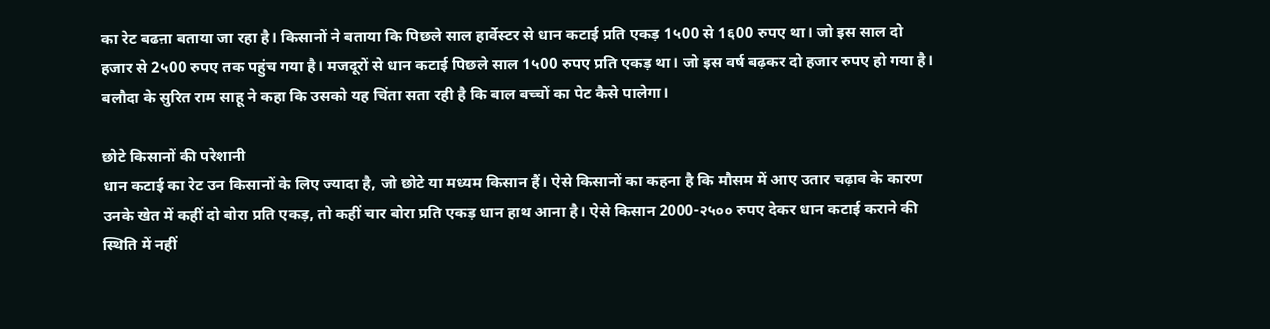का रेट बढऩा बताया जा रहा है। किसानों ने बताया कि पिछले साल हार्वेस्टर से धान कटाई प्रति एकड़ 1५00 से 1६00 रुपए था। जो इस साल दो हजार से 2५00 रुपए तक पहुंच गया है। मजदूरों से धान कटाई पिछले साल 1५00 रुपए प्रति एकड़ था। जो इस वर्ष बढ़कर दो हजार रुपए हो गया है। बलौदा के सुरित राम साहू ने कहा कि उसको यह चिंता सता रही है कि बाल बच्चों का पेट कैसे पालेगा।

छोटे किसानों की परेशानी
धान कटाई का रेट उन किसानों के लिए ज्यादा है, जो छोटे या मध्यम किसान हैं। ऐसे किसानों का कहना है कि मौसम में आए उतार चढ़ाव के कारण उनके खेत में कहीं दो बोरा प्रति एकड़, तो कहीं चार बोरा प्रति एकड़ धान हाथ आना है। ऐसे किसान 2000-२५०० रुपए देकर धान कटाई कराने की स्थिति में नहीं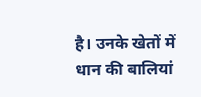है। उनके खेतों में धान की बालियां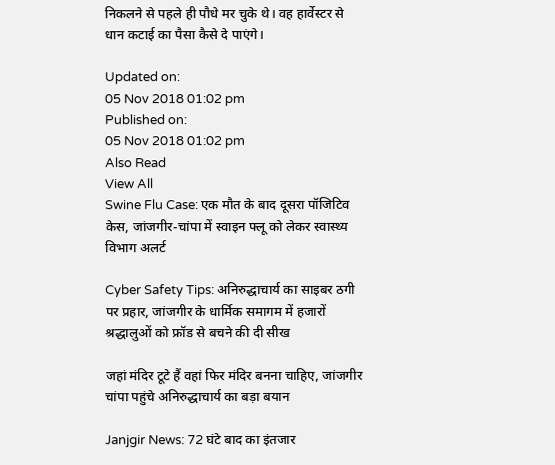निकलने से पहले ही पौधे मर चुके थे। वह हार्वेस्टर से धान कटाई का पैसा कैसे दे पाएंगे।

Updated on:
05 Nov 2018 01:02 pm
Published on:
05 Nov 2018 01:02 pm
Also Read
View All
Swine Flu Case: एक मौत के बाद दूसरा पॉजिटिव केस, जांजगीर-चांपा में स्वाइन फ्लू को लेकर स्वास्थ्य विभाग अलर्ट

Cyber Safety Tips: अनिरुद्धाचार्य का साइबर ठगी पर प्रहार, जांजगीर के धार्मिक समागम में हजारों श्रद्धालुओं को फ्रॉड से बचने की दी सीख

जहां मंदिर टूटे हैं वहां फिर मंदिर बनना चाहिए, जांजगीर चांपा पहुंचे अनिरुद्धाचार्य का बड़ा बयान

Janjgir News: 72 घंटे बाद का इंतजार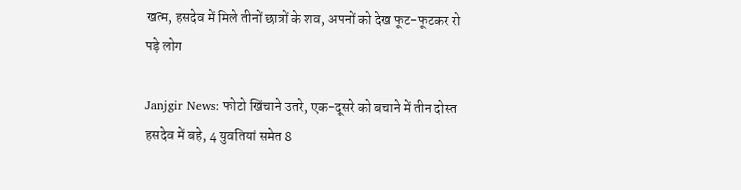खत्म, हसदेव में मिले तीनों छात्रों के शव, अपनों को देख फूट-फूटकर रो पड़े लोग

Janjgir News: फोटो खिंचाने उतरे, एक-दूसरे को बचाने में तीन दोस्त हसदेव में बहे, 4 युवतियां समेत 8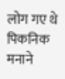लोग गए थे पिकनिक मनाने